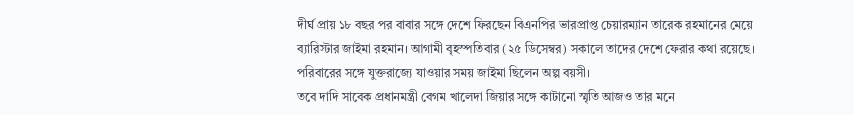দীর্ঘ প্রায় ১৮ বছর পর বাবার সঙ্গে দেশে ফিরছেন বিএনপির ভারপ্রাপ্ত চেয়ারম্যান তারেক রহমানের মেয়ে ব্যারিস্টার জাইমা রহমান। আগামী বৃহস্পতিবার (২৫ ডিসেম্বর) সকালে তাদের দেশে ফেরার কথা রয়েছে। পরিবারের সঙ্গে যুক্তরাজ্যে যাওয়ার সময় জাইমা ছিলেন অল্প বয়সী।
তবে দাদি সাবেক প্রধানমন্ত্রী বেগম খালেদা জিয়ার সঙ্গে কাটানো স্মৃতি আজও তার মনে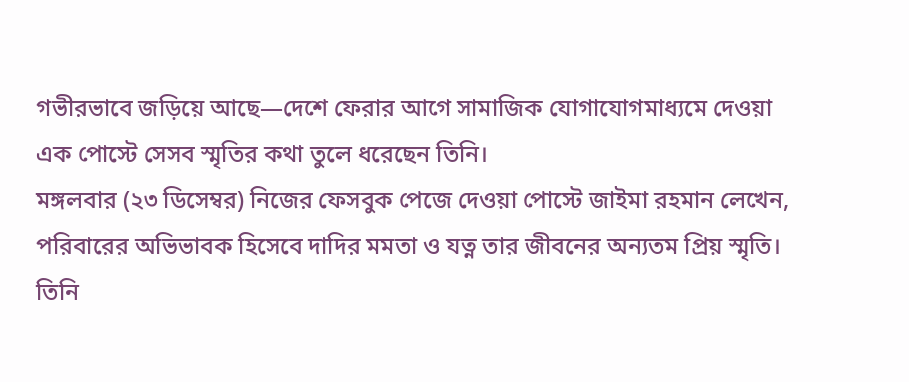গভীরভাবে জড়িয়ে আছে—দেশে ফেরার আগে সামাজিক যোগাযোগমাধ্যমে দেওয়া এক পোস্টে সেসব স্মৃতির কথা তুলে ধরেছেন তিনি।
মঙ্গলবার (২৩ ডিসেম্বর) নিজের ফেসবুক পেজে দেওয়া পোস্টে জাইমা রহমান লেখেন, পরিবারের অভিভাবক হিসেবে দাদির মমতা ও যত্ন তার জীবনের অন্যতম প্রিয় স্মৃতি। তিনি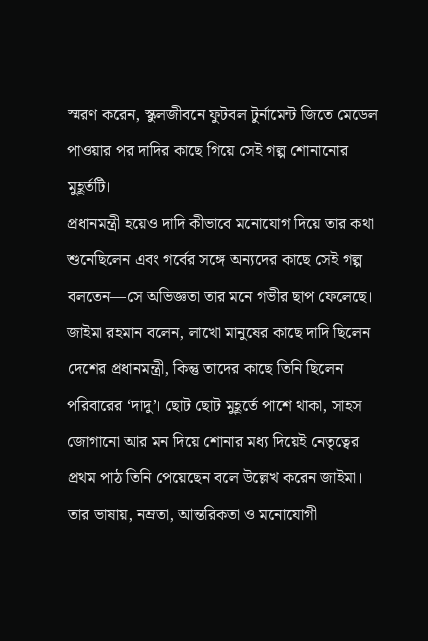স্মরণ করেন, স্কুলজীবনে ফুটবল টুর্নামেন্ট জিতে মেডেল পাওয়ার পর দাদির কাছে গিয়ে সেই গল্প শোনানোর মুহূর্তটি।
প্রধানমন্ত্রী হয়েও দাদি কীভাবে মনোযোগ দিয়ে তার কথা শুনেছিলেন এবং গর্বের সঙ্গে অন্যদের কাছে সেই গল্প বলতেন—সে অভিজ্ঞতা তার মনে গভীর ছাপ ফেলেছে।
জাইমা রহমান বলেন, লাখো মানুষের কাছে দাদি ছিলেন দেশের প্রধানমন্ত্রী, কিন্তু তাদের কাছে তিনি ছিলেন পরিবারের ‘দাদু’। ছোট ছোট মুহূর্তে পাশে থাকা, সাহস জোগানো আর মন দিয়ে শোনার মধ্য দিয়েই নেতৃত্বের প্রথম পাঠ তিনি পেয়েছেন বলে উল্লেখ করেন জাইমা। তার ভাষায়, নম্রতা, আন্তরিকতা ও মনোযোগী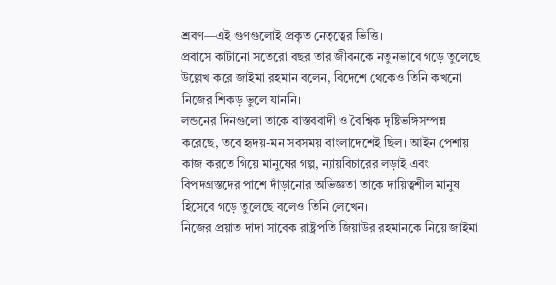শ্রবণ—এই গুণগুলোই প্রকৃত নেতৃত্বের ভিত্তি।
প্রবাসে কাটানো সতেরো বছর তার জীবনকে নতুনভাবে গড়ে তুলেছে উল্লেখ করে জাইমা রহমান বলেন, বিদেশে থেকেও তিনি কখনো নিজের শিকড় ভুলে যাননি।
লন্ডনের দিনগুলো তাকে বাস্তববাদী ও বৈশ্বিক দৃষ্টিভঙ্গিসম্পন্ন করেছে, তবে হৃদয়-মন সবসময় বাংলাদেশেই ছিল। আইন পেশায় কাজ করতে গিয়ে মানুষের গল্প, ন্যায়বিচারের লড়াই এবং বিপদগ্রস্তদের পাশে দাঁড়ানোর অভিজ্ঞতা তাকে দায়িত্বশীল মানুষ হিসেবে গড়ে তুলেছে বলেও তিনি লেখেন।
নিজের প্রয়াত দাদা সাবেক রাষ্ট্রপতি জিয়াউর রহমানকে নিয়ে জাইমা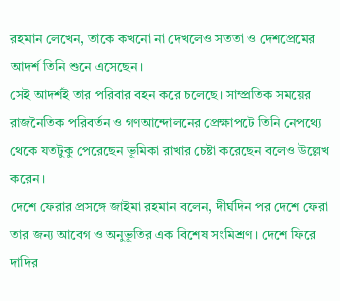রহমান লেখেন, তাকে কখনো না দেখলেও সততা ও দেশপ্রেমের আদর্শ তিনি শুনে এসেছেন।
সেই আদর্শই তার পরিবার বহন করে চলেছে। সাম্প্রতিক সময়ের রাজনৈতিক পরিবর্তন ও গণআন্দোলনের প্রেক্ষাপটে তিনি নেপথ্যে থেকে যতটুকু পেরেছেন ভূমিকা রাখার চেষ্টা করেছেন বলেও উল্লেখ করেন।
দেশে ফেরার প্রসঙ্গে জাইমা রহমান বলেন, দীর্ঘদিন পর দেশে ফেরা তার জন্য আবেগ ও অনুভূতির এক বিশেষ সংমিশ্রণ। দেশে ফিরে দাদির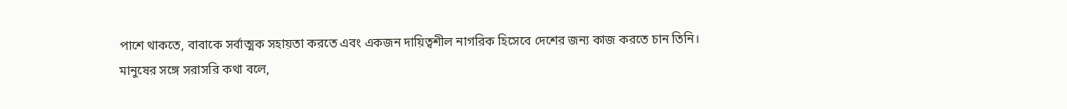পাশে থাকতে, বাবাকে সর্বাত্মক সহায়তা করতে এবং একজন দায়িত্বশীল নাগরিক হিসেবে দেশের জন্য কাজ করতে চান তিনি।
মানুষের সঙ্গে সরাসরি কথা বলে,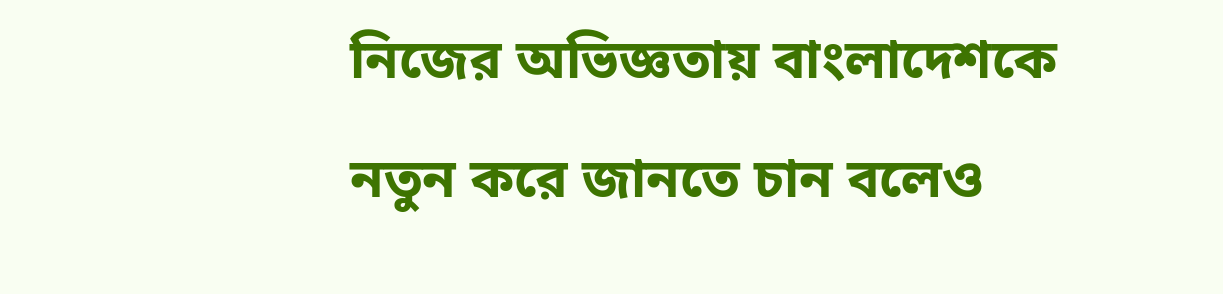নিজের অভিজ্ঞতায় বাংলাদেশকে নতুন করে জানতে চান বলেও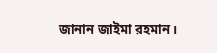জানান জাইমা রহমান।